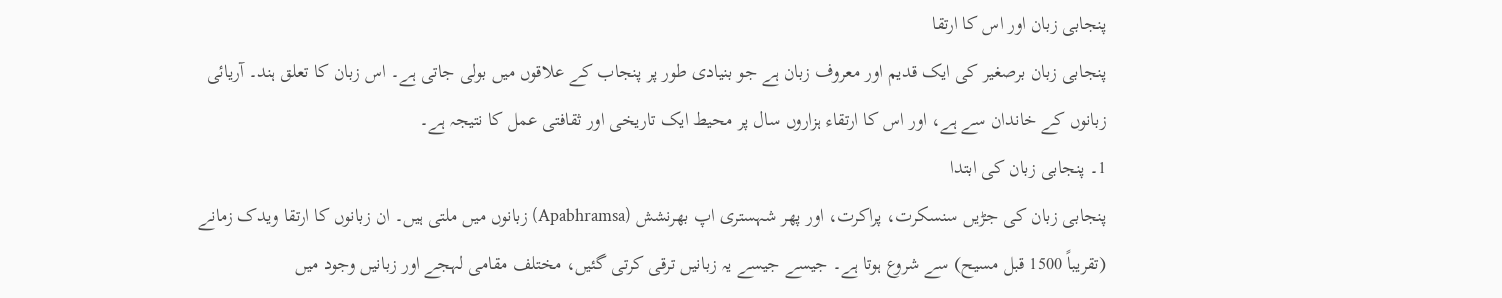پنجابی زبان اور اس کا ارتقا
پنجابی زبان برصغیر کی ایک قدیم اور معروف زبان ہے جو بنیادی طور پر پنجاب کے علاقوں میں بولی جاتی ہے۔ اس زبان کا تعلق ہند۔ آریائی زبانوں کے خاندان سے ہے، اور اس کا ارتقاء ہزاروں سال پر محیط ایک تاریخی اور ثقافتی عمل کا نتیجہ ہے۔
1۔ پنجابی زبان کی ابتدا
پنجابی زبان کی جڑیں سنسکرت، پراکرت، اور پھر شہستری اپ بھرنشش (Apabhramsa) زبانوں میں ملتی ہیں۔ ان زبانوں کا ارتقا ویدک زمانے (تقریباً 1500 قبل مسیح) سے شروع ہوتا ہے۔ جیسے جیسے یہ زبانیں ترقی کرتی گئیں، مختلف مقامی لہجے اور زبانیں وجود میں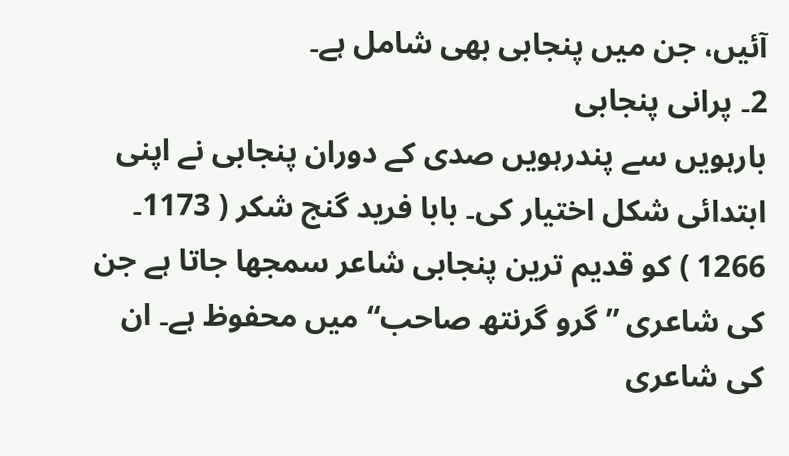آئیں، جن میں پنجابی بھی شامل ہے۔
2۔ پرانی پنجابی
بارہویں سے پندرہویں صدی کے دوران پنجابی نے اپنی ابتدائی شکل اختیار کی۔ بابا فرید گنج شکر ( 1173۔ 1266 ) کو قدیم ترین پنجابی شاعر سمجھا جاتا ہے جن کی شاعری ”گرو گرنتھ صاحب“ میں محفوظ ہے۔ ان کی شاعری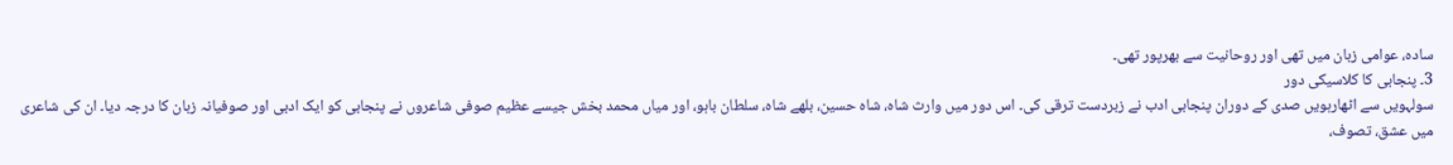سادہ، عوامی زبان میں تھی اور روحانیت سے بھرپور تھی۔
3۔ پنجابی کا کلاسیکی دور
سولہویں سے اٹھارہویں صدی کے دوران پنجابی ادب نے زبردست ترقی کی۔ اس دور میں وارث شاہ، شاہ حسین، بلھے شاہ، سلطان باہو، اور میاں محمد بخش جیسے عظیم صوفی شاعروں نے پنجابی کو ایک ادبی اور صوفیانہ زبان کا درجہ دیا۔ ان کی شاعری میں عشق، تصوف،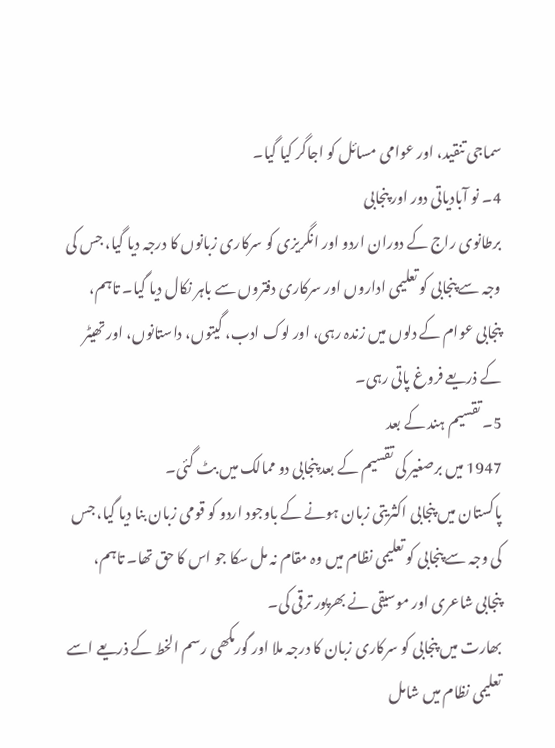سماجی تنقید، اور عوامی مسائل کو اجاگر کیا گیا۔
4۔ نو آبادیاتی دور اور پنجابی
برطانوی راج کے دوران اردو اور انگریزی کو سرکاری زبانوں کا درجہ دیا گیا، جس کی وجہ سے پنجابی کو تعلیمی اداروں اور سرکاری دفتروں سے باہر نکال دیا گیا۔ تاہم، پنجابی عوام کے دلوں میں زندہ رہی، اور لوک ادب، گیتوں، داستانوں، اور تھیٹر کے ذریعے فروغ پاتی رہی۔
5۔ تقسیم ہند کے بعد
1947 میں برصغیر کی تقسیم کے بعد پنجابی دو ممالک میں بٹ گئی۔
پاکستان میں پنجابی اکثریتی زبان ہونے کے باوجود اردو کو قومی زبان بنا دیا گیا، جس کی وجہ سے پنجابی کو تعلیمی نظام میں وہ مقام نہ مل سکا جو اس کا حق تھا۔ تاہم، پنجابی شاعری اور موسیقی نے بھرپور ترقی کی۔
بھارت میں پنجابی کو سرکاری زبان کا درجہ ملا اور گورمکھی رسم الخط کے ذریعے اسے تعلیمی نظام میں شامل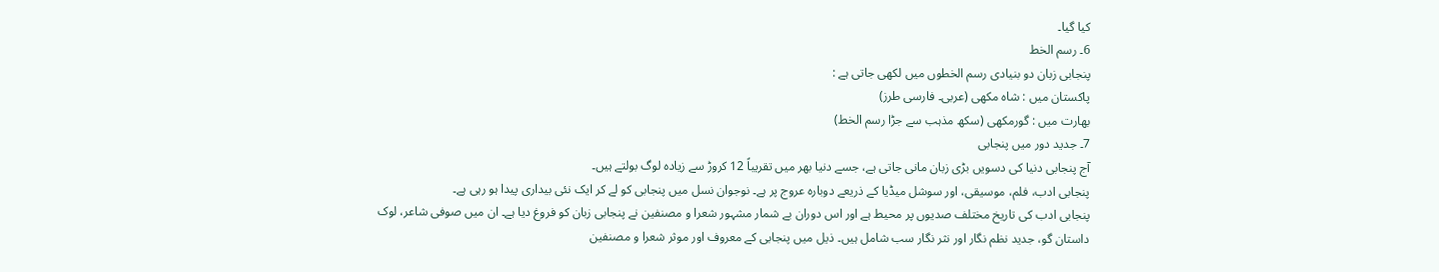کیا گیا۔
6۔ رسم الخط
پنجابی زبان دو بنیادی رسم الخطوں میں لکھی جاتی ہے :
پاکستان میں : شاہ مکھی (عربی۔ فارسی طرز)
بھارت میں : گورمکھی (سکھ مذہب سے جڑا رسم الخط)
7۔ جدید دور میں پنجابی
آج پنجابی دنیا کی دسویں بڑی زبان مانی جاتی ہے، جسے دنیا بھر میں تقریباً 12 کروڑ سے زیادہ لوگ بولتے ہیں۔
پنجابی ادب، فلم، موسیقی، اور سوشل میڈیا کے ذریعے دوبارہ عروج پر ہے۔ نوجوان نسل میں پنجابی کو لے کر ایک نئی بیداری پیدا ہو رہی ہے۔
پنجابی ادب کی تاریخ مختلف صدیوں پر محیط ہے اور اس دوران بے شمار مشہور شعرا و مصنفین نے پنجابی زبان کو فروغ دیا ہے۔ ان میں صوفی شاعر، لوک داستان گو، جدید نظم نگار اور نثر نگار سب شامل ہیں۔ ذیل میں پنجابی کے معروف اور موثر شعرا و مصنفین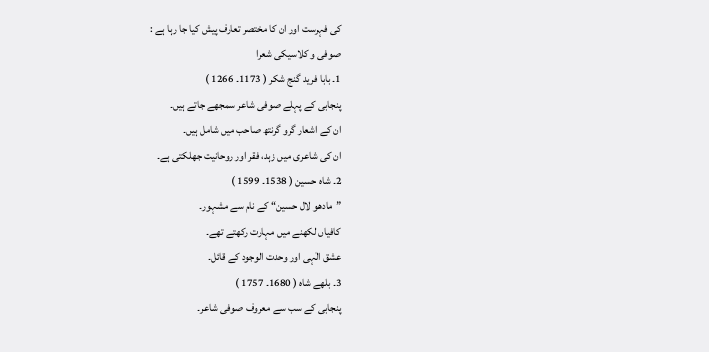کی فہرست اور ان کا مختصر تعارف پیش کیا جا رہا ہے :
صوفی و کلاسیکی شعرا
1۔ بابا فرید گنج شکر ( 1173۔ 1266 )
پنجابی کے پہلے صوفی شاعر سمجھے جاتے ہیں۔
ان کے اشعار گرو گرنتھ صاحب میں شامل ہیں۔
ان کی شاعری میں زہد، فقر اور روحانیت جھلکتی ہے۔
2۔ شاہ حسین ( 1538۔ 1599 )
”مادھو لال حسین“ کے نام سے مشہور۔
کافیاں لکھنے میں مہارت رکھتے تھے۔
عشق الٰہی اور وحدت الوجود کے قائل۔
3۔ بلھے شاہ ( 1680۔ 1757 )
پنجابی کے سب سے معروف صوفی شاعر۔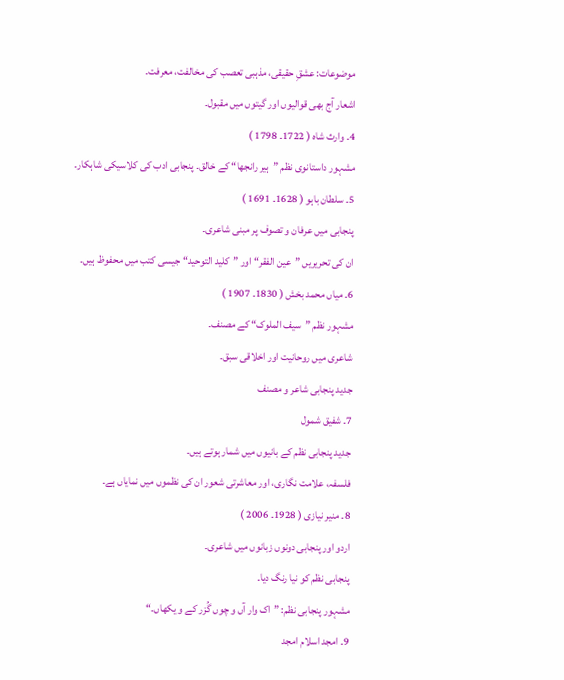موضوعات: عشقِ حقیقی، مذہبی تعصب کی مخالفت، معرفت۔
اشعار آج بھی قوالیوں اور گیتوں میں مقبول۔
4۔ وارث شاہ ( 1722۔ 1798 )
مشہور داستانوی نظم ”ہیر رانجھا“ کے خالق۔ پنجابی ادب کی کلاسیکی شاہکار۔
5۔ سلطان باہو ( 1628۔ 1691 )
پنجابی میں عرفان و تصوف پر مبنی شاعری۔
ان کی تحریریں ”عین الفقر“ اور ”کلید التوحید“ جیسی کتب میں محفوظ ہیں۔
6۔ میاں محمد بخش ( 1830۔ 1907 )
مشہور نظم ”سیف الملوک“ کے مصنف۔
شاعری میں روحانیت اور اخلاقی سبق۔
جدید پنجابی شاعر و مصنف
7۔ شفیق شمول
جدید پنجابی نظم کے بانیوں میں شمار ہوتے ہیں۔
فلسفہ، علامت نگاری، اور معاشرتی شعور ان کی نظموں میں نمایاں ہے۔
8۔ منیر نیازی ( 1928۔ 2006 )
اردو اور پنجابی دونوں زبانوں میں شاعری۔
پنجابی نظم کو نیا رنگ دیا۔
مشہور پنجابی نظم: ”اک وار آں و چوں گُزر کے و یکھاں۔“
9۔ امجد اسلام امجد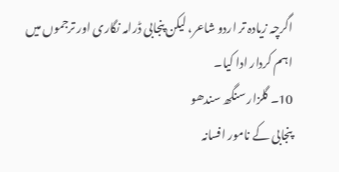اگرچہ زیادہ تر اردو شاعر، لیکن پنجابی ڈرامہ نگاری اور ترجموں میں اہم کردار ادا کیا۔
10۔ گلزار سنگھ سندھو
پنجابی کے نامور افسانہ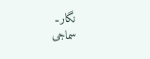نگار۔
سماجی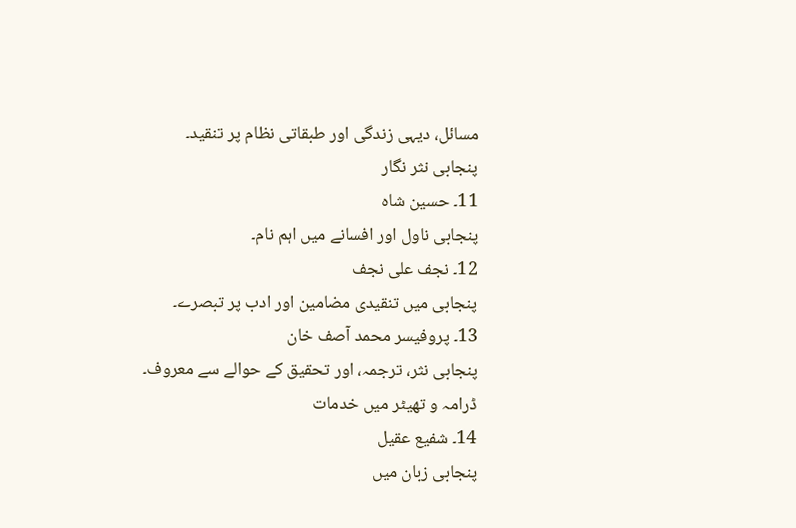مسائل، دیہی زندگی اور طبقاتی نظام پر تنقید۔
پنجابی نثر نگار
11۔ حسین شاہ
پنجابی ناول اور افسانے میں اہم نام۔
12۔ نجف علی نجف
پنجابی میں تنقیدی مضامین اور ادب پر تبصرے۔
13۔ پروفیسر محمد آصف خان
پنجابی نثر، ترجمہ، اور تحقیق کے حوالے سے معروف۔
ڈرامہ و تھیٹر میں خدمات
14۔ شفیع عقیل
پنجابی زبان میں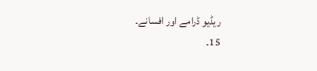ریڈیو ڈرامے اور افسانے۔
15۔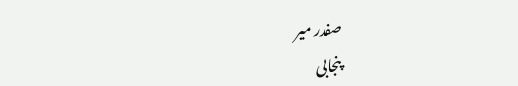صفدر میر
پنجابی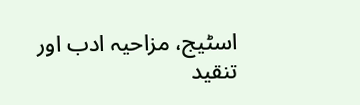اسٹیج، مزاحیہ ادب اور تنقید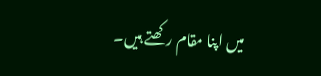میں اپنا مقام رکھتے ہیں۔